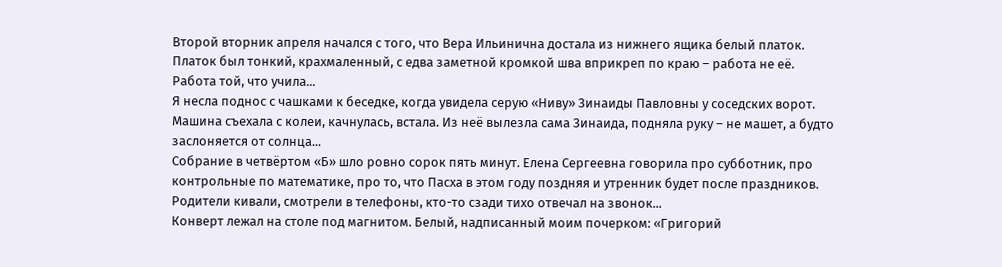Второй вторник апреля начался с того, что Вера Ильинична достала из нижнего ящика белый платок. Платок был тонкий, крахмаленный, с едва заметной кромкой шва вприкреп по краю – работа не её. Работа той, что учила...
Я несла поднос с чашками к беседке, когда увидела серую «Ниву» Зинаиды Павловны у соседских ворот. Машина съехала с колеи, качнулась, встала. Из неё вылезла сама Зинаида, подняла руку – не машет, а будто заслоняется от солнца...
Собрание в четвёртом «Б» шло ровно сорок пять минут. Елена Сергеевна говорила про субботник, про контрольные по математике, про то, что Пасха в этом году поздняя и утренник будет после праздников. Родители кивали, смотрели в телефоны, кто-то сзади тихо отвечал на звонок...
Конверт лежал на столе под магнитом. Белый, надписанный моим почерком: «Григорий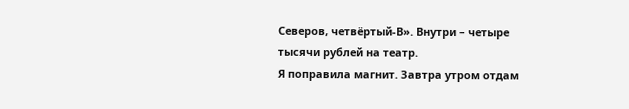Северов, четвёртый-В». Внутри – четыре тысячи рублей на театр.
Я поправила магнит. Завтра утром отдам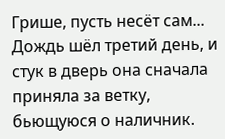Грише, пусть несёт сам...
Дождь шёл третий день, и стук в дверь она сначала приняла за ветку, бьющуюся о наличник.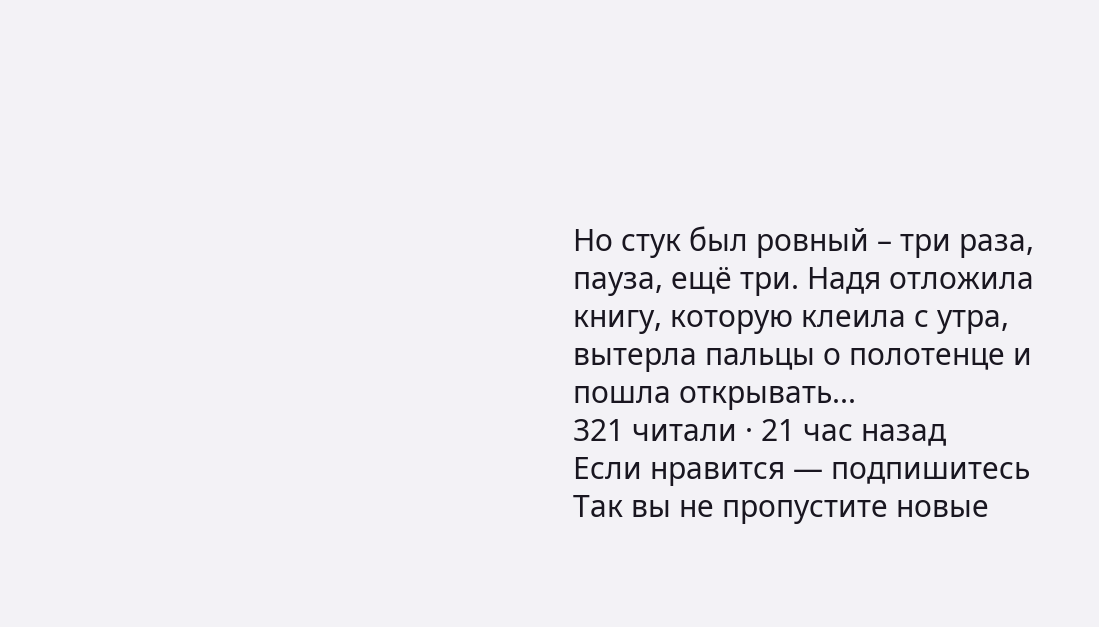Но стук был ровный – три раза, пауза, ещё три. Надя отложила книгу, которую клеила с утра, вытерла пальцы о полотенце и пошла открывать...
321 читали · 21 час назад
Если нравится — подпишитесь
Так вы не пропустите новые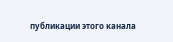публикации этого канала